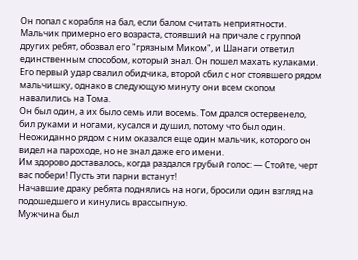Он попал с корабля на бал, если балом считать неприятности. Мальчик примерно его возраста, стоявший на причале с группой других ребят, обозвал его "грязным Миком", и Шанаги ответил единственным способом, который знал. Он пошел махать кулаками. Его первый удар свалил обидчика, второй сбил с ног стоявшего рядом мальчишку, однако в следующую минуту они всем скопом навалились на Тома.
Он был один, а их было семь или восемь. Том дрался остервенело, бил руками и ногами, кусался и душил, потому что был один. Неожиданно рядом с ним оказался еще один мальчик, которого он видел на пароходе, но не знал даже его имени.
Им здорово доставалось, когда раздался грубый голос: — Стойте, черт вас побери! Пусть эти парни встанут!
Начавшие драку ребята поднялись на ноги, бросили один взгляд на подошедшего и кинулись врассыпную.
Мужчина был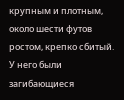крупным и плотным, около шести футов ростом, крепко сбитый. У него были загибающиеся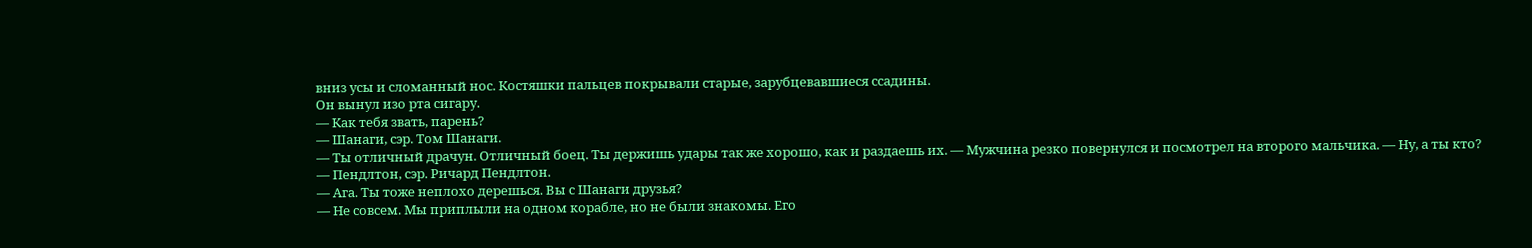вниз усы и сломанный нос. Костяшки пальцев покрывали старые, зарубцевавшиеся ссадины.
Он вынул изо рта сигару.
— Как тебя звать, парень?
— Шанаги, сэр. Том Шанаги.
— Ты отличный драчун. Отличный боец. Ты держишь удары так же хорошо, как и раздаешь их. — Мужчина резко повернулся и посмотрел на второго мальчика. — Ну, а ты кто?
— Пендлтон, сэр. Ричард Пендлтон.
— Ага. Ты тоже неплохо дерешься. Вы с Шанаги друзья?
— Не совсем. Мы приплыли на одном корабле, но не были знакомы. Его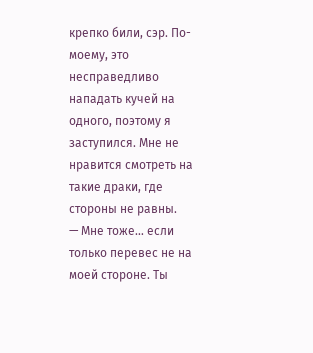крепко били, сэр. По-моему, это несправедливо нападать кучей на одного, поэтому я заступился. Мне не нравится смотреть на такие драки, где стороны не равны.
— Мне тоже… если только перевес не на моей стороне. Ты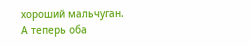хороший мальчуган. А теперь оба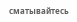сматывайтесь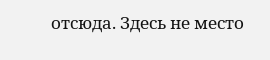отсюда. Здесь не место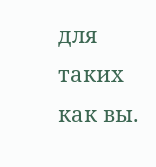для таких как вы.